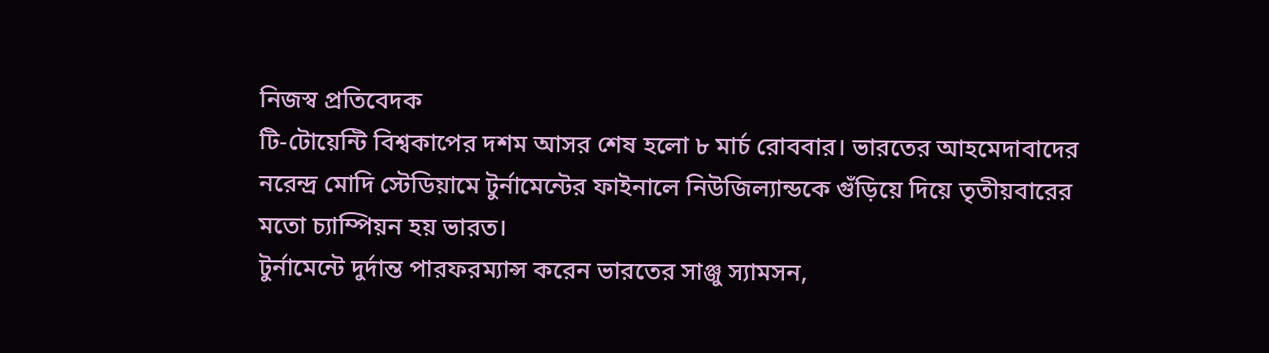নিজস্ব প্রতিবেদক
টি-টোয়েন্টি বিশ্বকাপের দশম আসর শেষ হলো ৮ মার্চ রোববার। ভারতের আহমেদাবাদের নরেন্দ্র মোদি স্টেডিয়ামে টুর্নামেন্টের ফাইনালে নিউজিল্যান্ডকে গুঁড়িয়ে দিয়ে তৃতীয়বারের মতো চ্যাম্পিয়ন হয় ভারত।
টুর্নামেন্টে দুর্দান্ত পারফরম্যান্স করেন ভারতের সাঞ্জু স্যামসন,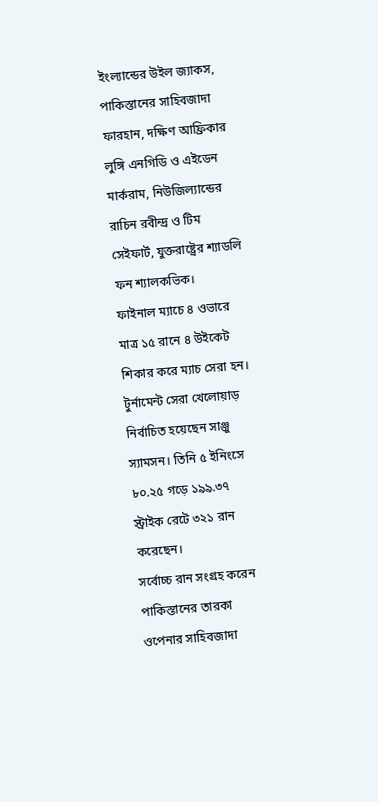ইংল্যান্ডের উইল জ্যাকস, পাকিস্তানের সাহিবজাদা ফারহান, দক্ষিণ আফ্রিকার লুঙ্গি এনগিডি ও এইডেন মার্করাম, নিউজিল্যান্ডের রাচিন রবীন্দ্র ও টিম সেইফার্ট, যুক্তরাষ্ট্রের শ্যাডলি ফন শ্যালকভিক।
ফাইনাল ম্যাচে ৪ ওভারে মাত্র ১৫ রানে ৪ উইকেট শিকার করে ম্যাচ সেরা হন। টুর্নামেন্ট সেরা খেলোয়াড় নির্বাচিত হয়েছেন সাঞ্জু স্যামসন। তিনি ৫ ইনিংসে ৮০.২৫ গড়ে ১৯৯.৩৭ স্ট্রাইক রেটে ৩২১ রান করেছেন।
সর্বোচ্চ রান সংগ্রহ করেন পাকিস্তানের তারকা ওপেনার সাহিবজাদা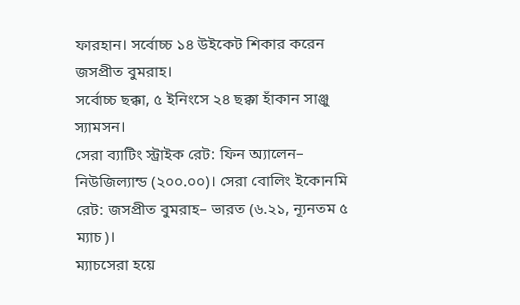ফারহান। সর্বোচ্চ ১৪ উইকেট শিকার করেন জসপ্রীত বুমরাহ।
সর্বোচ্চ ছক্কা, ৫ ইনিংসে ২৪ ছক্কা হাঁকান সাঞ্জু স্যামসন।
সেরা ব্যাটিং স্ট্রাইক রেট: ফিন অ্যালেন– নিউজিল্যান্ড (২০০.০০)। সেরা বোলিং ইকোনমি রেট: জসপ্রীত বুমরাহ– ভারত (৬.২১, ন্যূনতম ৫ ম্যাচ)।
ম্যাচসেরা হয়ে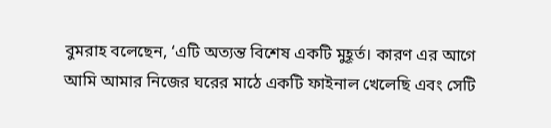বুমরাহ বলেছেন, ‘এটি অত্যন্ত বিশেষ একটি মুহূর্ত। কারণ এর আগে আমি আমার নিজের ঘরের মাঠে একটি ফাইনাল খেলেছি এবং সেটি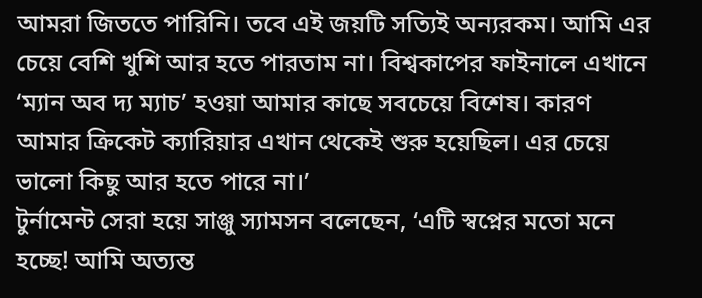আমরা জিততে পারিনি। তবে এই জয়টি সত্যিই অন্যরকম। আমি এর চেয়ে বেশি খুশি আর হতে পারতাম না। বিশ্বকাপের ফাইনালে এখানে ‘ম্যান অব দ্য ম্যাচ’ হওয়া আমার কাছে সবচেয়ে বিশেষ। কারণ আমার ক্রিকেট ক্যারিয়ার এখান থেকেই শুরু হয়েছিল। এর চেয়ে ভালো কিছু আর হতে পারে না।’
টুর্নামেন্ট সেরা হয়ে সাঞ্জু স্যামসন বলেছেন, ‘এটি স্বপ্নের মতো মনে হচ্ছে! আমি অত্যন্ত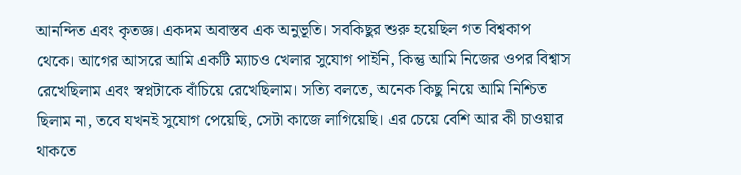আনন্দিত এবং কৃতজ্ঞ। একদম অবাস্তব এক অনুভূতি। সবকিছুর শুরু হয়েছিল গত বিশ্বকাপ থেকে। আগের আসরে আমি একটি ম্যাচও খেলার সুযোগ পাইনি, কিন্তু আমি নিজের ওপর বিশ্বাস রেখেছিলাম এবং স্বপ্নটাকে বাঁচিয়ে রেখেছিলাম। সত্যি বলতে, অনেক কিছু নিয়ে আমি নিশ্চিত ছিলাম না, তবে যখনই সুযোগ পেয়েছি, সেটা কাজে লাগিয়েছি। এর চেয়ে বেশি আর কী চাওয়ার থাকতে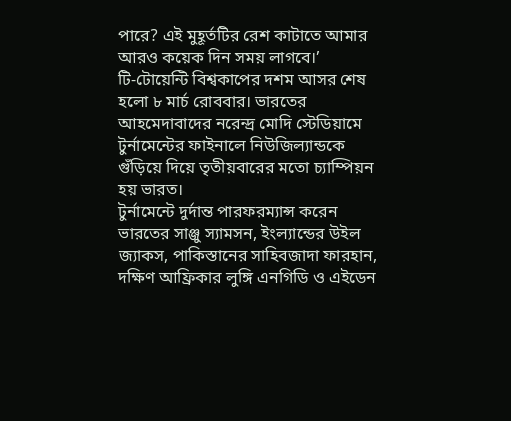পারে? এই মুহূর্তটির রেশ কাটাতে আমার আরও কয়েক দিন সময় লাগবে।’
টি-টোয়েন্টি বিশ্বকাপের দশম আসর শেষ হলো ৮ মার্চ রোববার। ভারতের আহমেদাবাদের নরেন্দ্র মোদি স্টেডিয়ামে টুর্নামেন্টের ফাইনালে নিউজিল্যান্ডকে গুঁড়িয়ে দিয়ে তৃতীয়বারের মতো চ্যাম্পিয়ন হয় ভারত।
টুর্নামেন্টে দুর্দান্ত পারফরম্যান্স করেন ভারতের সাঞ্জু স্যামসন, ইংল্যান্ডের উইল জ্যাকস, পাকিস্তানের সাহিবজাদা ফারহান, দক্ষিণ আফ্রিকার লুঙ্গি এনগিডি ও এইডেন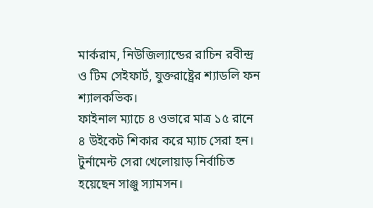মার্করাম, নিউজিল্যান্ডের রাচিন রবীন্দ্র ও টিম সেইফার্ট, যুক্তরাষ্ট্রের শ্যাডলি ফন শ্যালকভিক।
ফাইনাল ম্যাচে ৪ ওভারে মাত্র ১৫ রানে ৪ উইকেট শিকার করে ম্যাচ সেরা হন। টুর্নামেন্ট সেরা খেলোয়াড় নির্বাচিত হয়েছেন সাঞ্জু স্যামসন।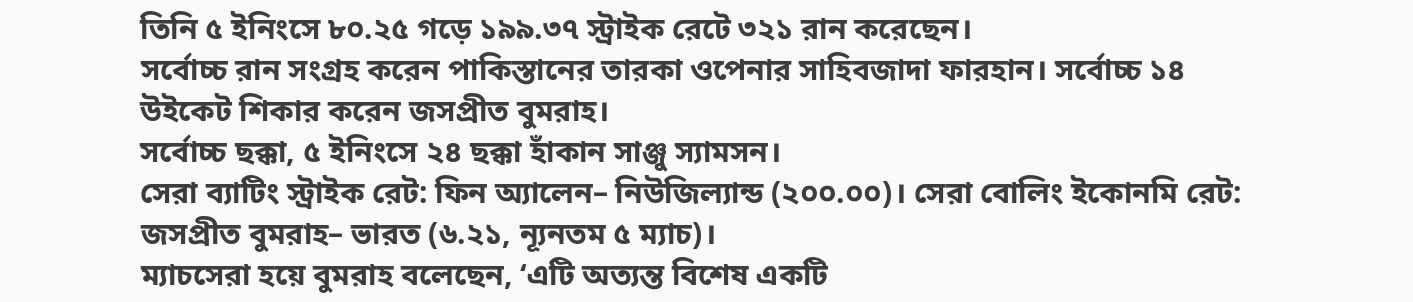তিনি ৫ ইনিংসে ৮০.২৫ গড়ে ১৯৯.৩৭ স্ট্রাইক রেটে ৩২১ রান করেছেন।
সর্বোচ্চ রান সংগ্রহ করেন পাকিস্তানের তারকা ওপেনার সাহিবজাদা ফারহান। সর্বোচ্চ ১৪ উইকেট শিকার করেন জসপ্রীত বুমরাহ।
সর্বোচ্চ ছক্কা, ৫ ইনিংসে ২৪ ছক্কা হাঁকান সাঞ্জু স্যামসন।
সেরা ব্যাটিং স্ট্রাইক রেট: ফিন অ্যালেন– নিউজিল্যান্ড (২০০.০০)। সেরা বোলিং ইকোনমি রেট: জসপ্রীত বুমরাহ– ভারত (৬.২১, ন্যূনতম ৫ ম্যাচ)।
ম্যাচসেরা হয়ে বুমরাহ বলেছেন, ‘এটি অত্যন্ত বিশেষ একটি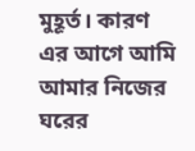মুহূর্ত। কারণ এর আগে আমি আমার নিজের ঘরের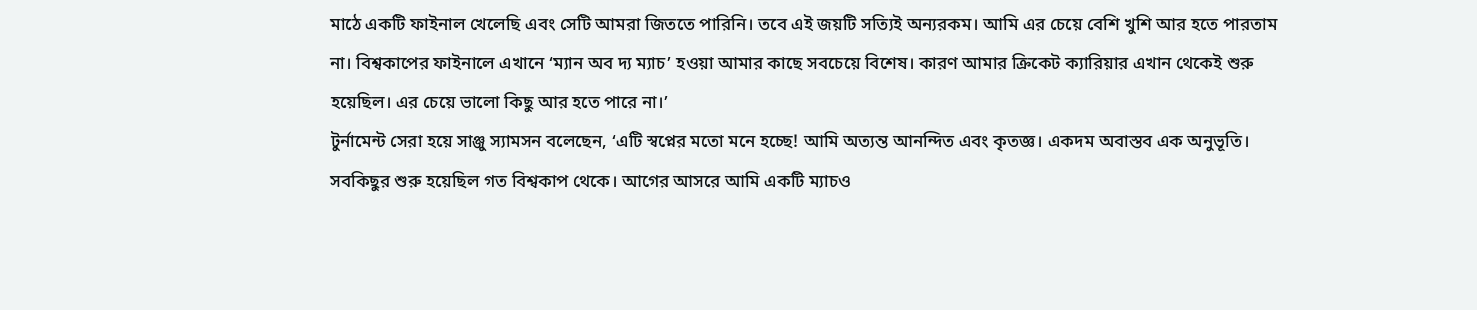মাঠে একটি ফাইনাল খেলেছি এবং সেটি আমরা জিততে পারিনি। তবে এই জয়টি সত্যিই অন্যরকম। আমি এর চেয়ে বেশি খুশি আর হতে পারতাম না। বিশ্বকাপের ফাইনালে এখানে ‘ম্যান অব দ্য ম্যাচ’ হওয়া আমার কাছে সবচেয়ে বিশেষ। কারণ আমার ক্রিকেট ক্যারিয়ার এখান থেকেই শুরু হয়েছিল। এর চেয়ে ভালো কিছু আর হতে পারে না।’
টুর্নামেন্ট সেরা হয়ে সাঞ্জু স্যামসন বলেছেন, ‘এটি স্বপ্নের মতো মনে হচ্ছে! আমি অত্যন্ত আনন্দিত এবং কৃতজ্ঞ। একদম অবাস্তব এক অনুভূতি। সবকিছুর শুরু হয়েছিল গত বিশ্বকাপ থেকে। আগের আসরে আমি একটি ম্যাচও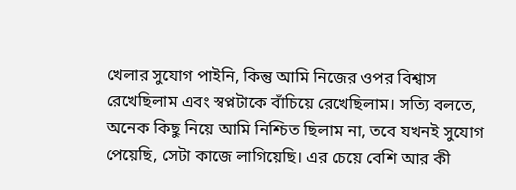খেলার সুযোগ পাইনি, কিন্তু আমি নিজের ওপর বিশ্বাস রেখেছিলাম এবং স্বপ্নটাকে বাঁচিয়ে রেখেছিলাম। সত্যি বলতে, অনেক কিছু নিয়ে আমি নিশ্চিত ছিলাম না, তবে যখনই সুযোগ পেয়েছি, সেটা কাজে লাগিয়েছি। এর চেয়ে বেশি আর কী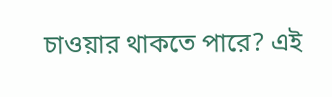চাওয়ার থাকতে পারে? এই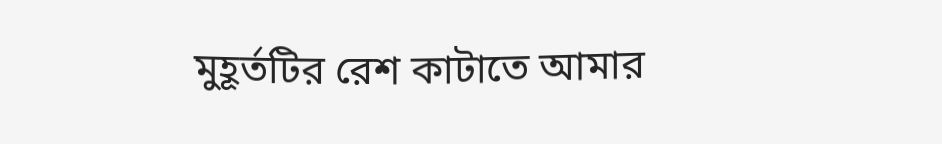মুহূর্তটির রেশ কাটাতে আমার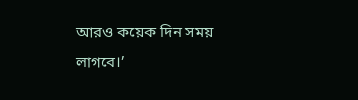আরও কয়েক দিন সময় লাগবে।’